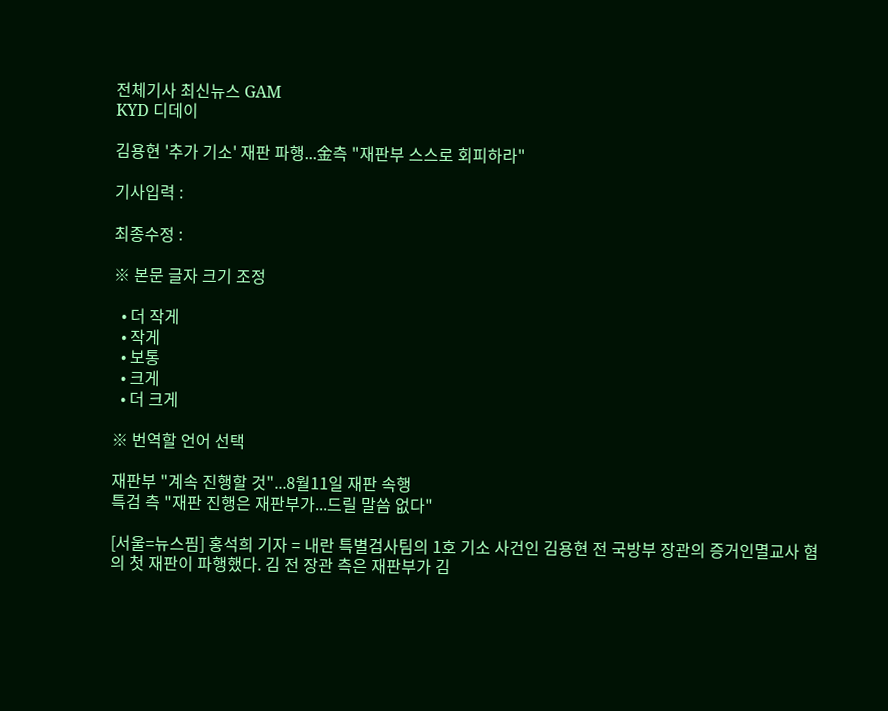전체기사 최신뉴스 GAM
KYD 디데이

김용현 '추가 기소' 재판 파행...金측 "재판부 스스로 회피하라"

기사입력 :

최종수정 :

※ 본문 글자 크기 조정

  • 더 작게
  • 작게
  • 보통
  • 크게
  • 더 크게

※ 번역할 언어 선택

재판부 "계속 진행할 것"...8월11일 재판 속행
특검 측 "재판 진행은 재판부가...드릴 말씀 없다"

[서울=뉴스핌] 홍석희 기자 = 내란 특별검사팀의 1호 기소 사건인 김용현 전 국방부 장관의 증거인멸교사 혐의 첫 재판이 파행했다. 김 전 장관 측은 재판부가 김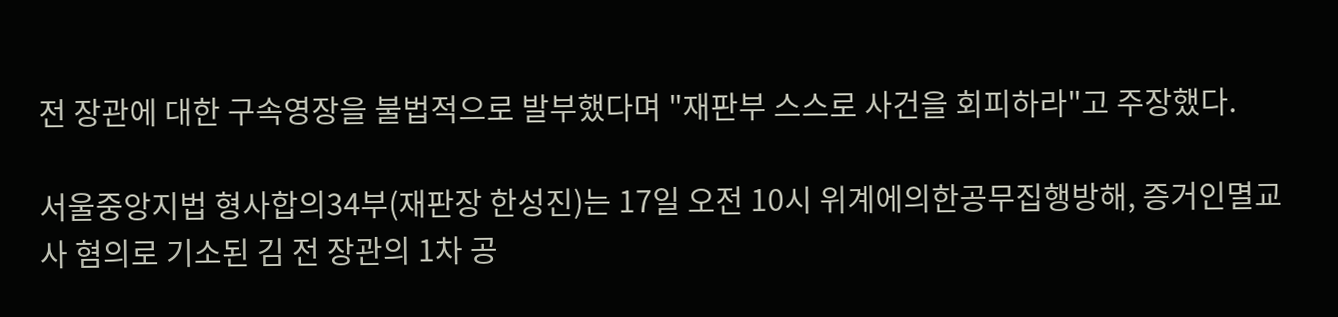전 장관에 대한 구속영장을 불법적으로 발부했다며 "재판부 스스로 사건을 회피하라"고 주장했다.

서울중앙지법 형사합의34부(재판장 한성진)는 17일 오전 10시 위계에의한공무집행방해, 증거인멸교사 혐의로 기소된 김 전 장관의 1차 공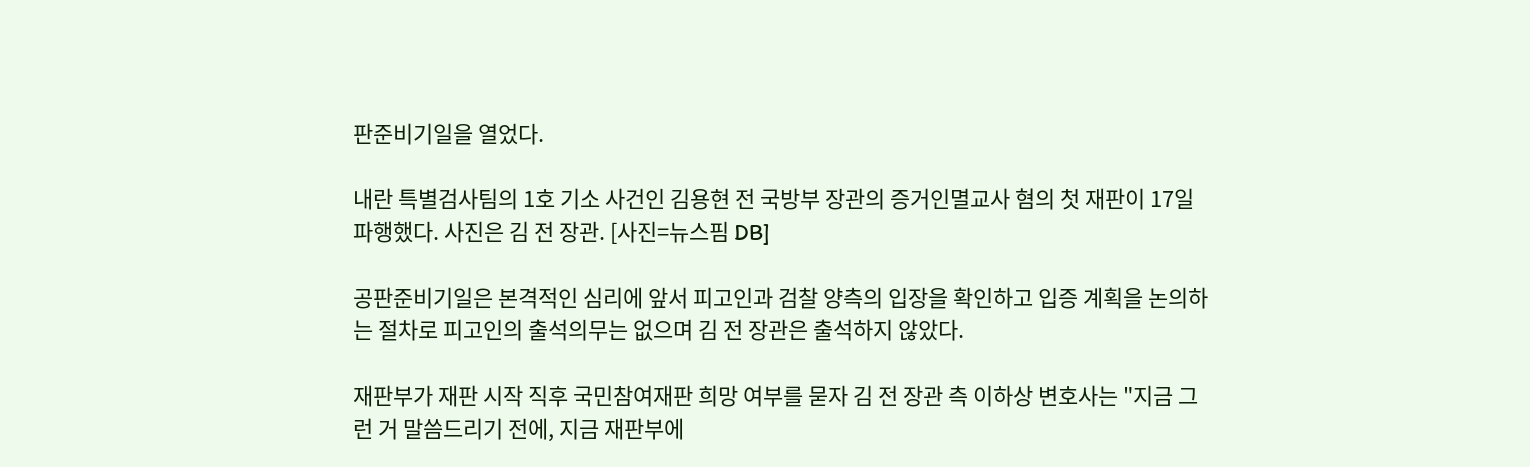판준비기일을 열었다.

내란 특별검사팀의 1호 기소 사건인 김용현 전 국방부 장관의 증거인멸교사 혐의 첫 재판이 17일 파행했다. 사진은 김 전 장관. [사진=뉴스핌 DB]

공판준비기일은 본격적인 심리에 앞서 피고인과 검찰 양측의 입장을 확인하고 입증 계획을 논의하는 절차로 피고인의 출석의무는 없으며 김 전 장관은 출석하지 않았다.

재판부가 재판 시작 직후 국민참여재판 희망 여부를 묻자 김 전 장관 측 이하상 변호사는 "지금 그런 거 말씀드리기 전에, 지금 재판부에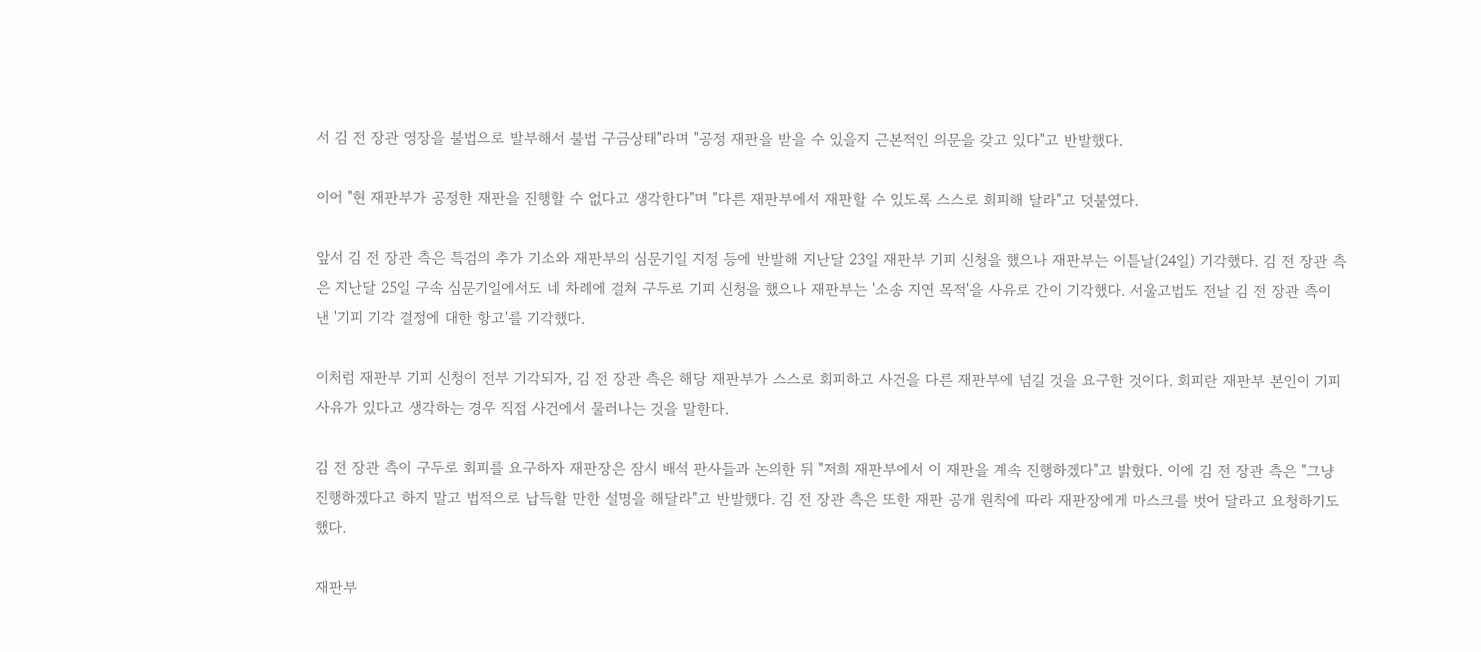서 김 전 장관 영장을 불법으로 발부해서 불법 구금상태"라며 "공정 재판을 받을 수 있을지 근본적인 의문을 갖고 있다"고 반발했다.

이어 "현 재판부가 공정한 재판을 진행할 수 없다고 생각한다"며 "다른 재판부에서 재판할 수 있도록 스스로 회피해 달라"고 덧붙였다.

앞서 김 전 장관 측은 특검의 추가 기소와 재판부의 심문기일 지정 등에 반발해 지난달 23일 재판부 기피 신청을 했으나 재판부는 이튿날(24일) 기각했다. 김 전 장관 측은 지난달 25일 구속 심문기일에서도 네 차례에 걸쳐 구두로 기피 신청을 했으나 재판부는 '소송 지연 목적'을 사유로 간이 기각했다. 서울고법도 전날 김 전 장관 측이 낸 '기피 기각 결정에 대한 항고'를 기각했다.

이처럼 재판부 기피 신청이 전부 기각되자, 김 전 장관 측은 해당 재판부가 스스로 회피하고 사건을 다른 재판부에 넘길 것을 요구한 것이다. 회피란 재판부 본인이 기피 사유가 있다고 생각하는 경우 직접 사건에서 물러나는 것을 말한다.

김 전 장관 측이 구두로 회피를 요구하자 재판장은 잠시 배석 판사들과 논의한 뒤 "저희 재판부에서 이 재판을 계속 진행하겠다"고 밝혔다. 이에 김 전 장관 측은 "그냥 진행하겠다고 하지 말고 법적으로 납득할 만한 설명을 해달라"고 반발했다. 김 전 장관 측은 또한 재판 공개 원칙에 따라 재판장에게 마스크를 벗어 달라고 요청하기도 했다.

재판부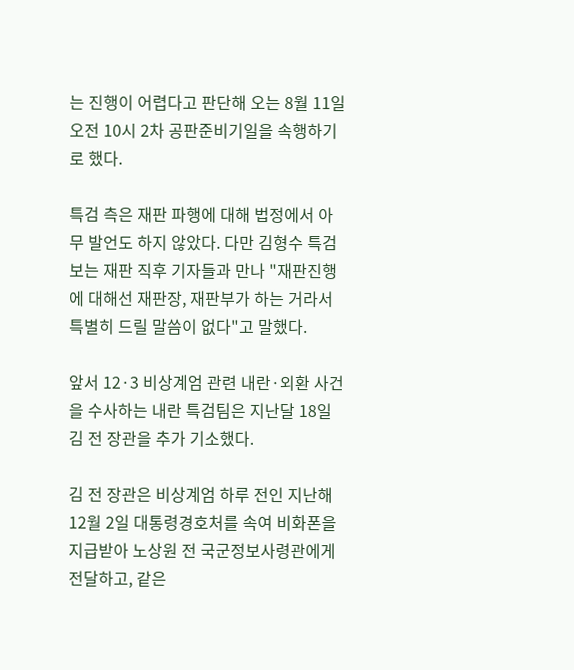는 진행이 어렵다고 판단해 오는 8월 11일 오전 10시 2차 공판준비기일을 속행하기로 했다.

특검 측은 재판 파행에 대해 법정에서 아무 발언도 하지 않았다. 다만 김형수 특검보는 재판 직후 기자들과 만나 "재판진행에 대해선 재판장, 재판부가 하는 거라서 특별히 드릴 말씀이 없다"고 말했다.

앞서 12·3 비상계엄 관련 내란·외환 사건을 수사하는 내란 특검팀은 지난달 18일 김 전 장관을 추가 기소했다.

김 전 장관은 비상계엄 하루 전인 지난해 12월 2일 대통령경호처를 속여 비화폰을 지급받아 노상원 전 국군정보사령관에게 전달하고, 같은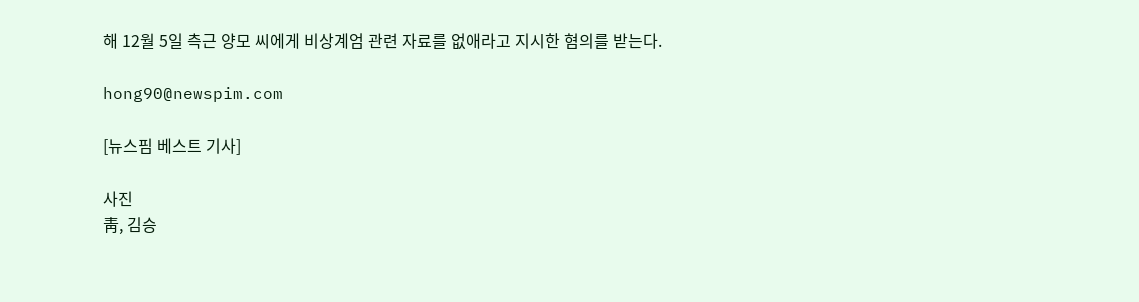해 12월 5일 측근 양모 씨에게 비상계엄 관련 자료를 없애라고 지시한 혐의를 받는다.

hong90@newspim.com

[뉴스핌 베스트 기사]

사진
靑, 김승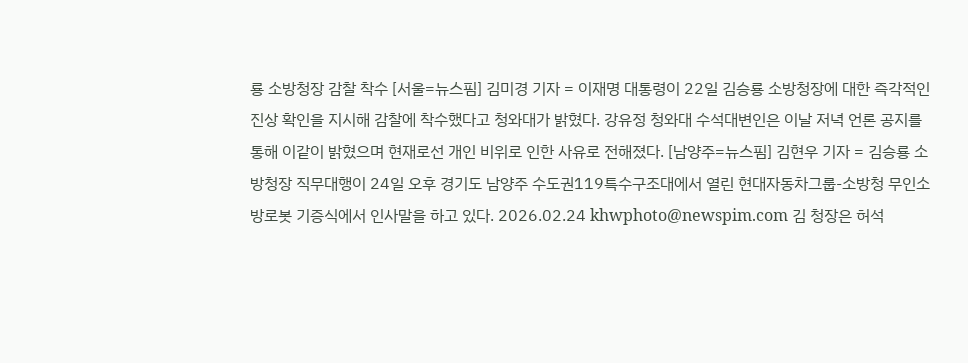룡 소방청장 감찰 착수 [서울=뉴스핌] 김미경 기자 = 이재명 대통령이 22일 김승룡 소방청장에 대한 즉각적인 진상 확인을 지시해 감찰에 착수했다고 청와대가 밝혔다. 강유정 청와대 수석대변인은 이날 저녁 언론 공지를 통해 이같이 밝혔으며 현재로선 개인 비위로 인한 사유로 전해졌다. [남양주=뉴스핌] 김현우 기자 = 김승룡 소방청장 직무대행이 24일 오후 경기도 남양주 수도권119특수구조대에서 열린 현대자동차그룹-소방청 무인소방로봇 기증식에서 인사말을 하고 있다. 2026.02.24 khwphoto@newspim.com 김 청장은 허석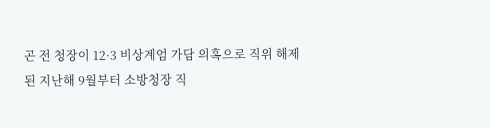곤 전 청장이 12·3 비상계엄 가담 의혹으로 직위 해제된 지난해 9월부터 소방청장 직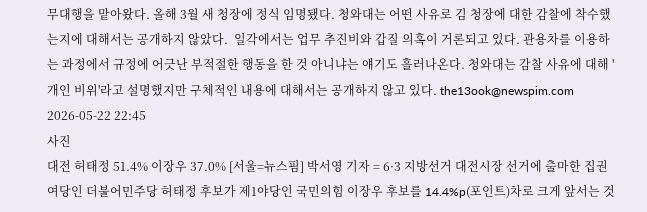무대행을 맡아왔다. 올해 3월 새 청장에 정식 임명됐다. 청와대는 어떤 사유로 김 청장에 대한 감찰에 착수했는지에 대해서는 공개하지 않았다.  일각에서는 업무 추진비와 갑질 의혹이 거론되고 있다. 관용차를 이용하는 과정에서 규정에 어긋난 부적절한 행동을 한 것 아니냐는 얘기도 흘러나온다. 청와대는 감찰 사유에 대해 '개인 비위'라고 설명했지만 구체적인 내용에 대해서는 공개하지 않고 있다. the13ook@newspim.com 2026-05-22 22:45
사진
대전 허태정 51.4% 이장우 37.0% [서울=뉴스핌] 박서영 기자 = 6·3 지방선거 대전시장 선거에 출마한 집권 여당인 더불어민주당 허태정 후보가 제1야당인 국민의힘 이장우 후보를 14.4%p(포인트)차로 크게 앞서는 것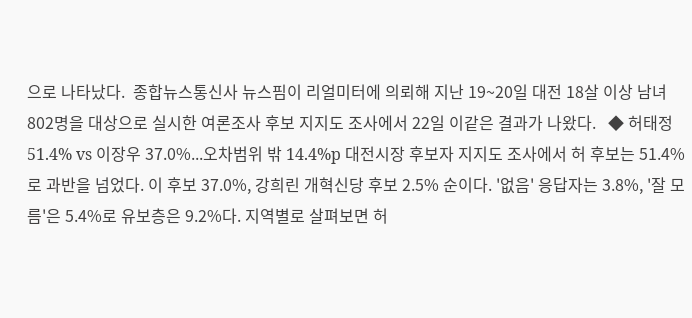으로 나타났다.  종합뉴스통신사 뉴스핌이 리얼미터에 의뢰해 지난 19~20일 대전 18살 이상 남녀 802명을 대상으로 실시한 여론조사 후보 지지도 조사에서 22일 이같은 결과가 나왔다.   ◆ 허태정 51.4% vs 이장우 37.0%...오차범위 밖 14.4%p 대전시장 후보자 지지도 조사에서 허 후보는 51.4%로 과반을 넘었다. 이 후보 37.0%, 강희린 개혁신당 후보 2.5% 순이다. '없음' 응답자는 3.8%, '잘 모름'은 5.4%로 유보층은 9.2%다. 지역별로 살펴보면 허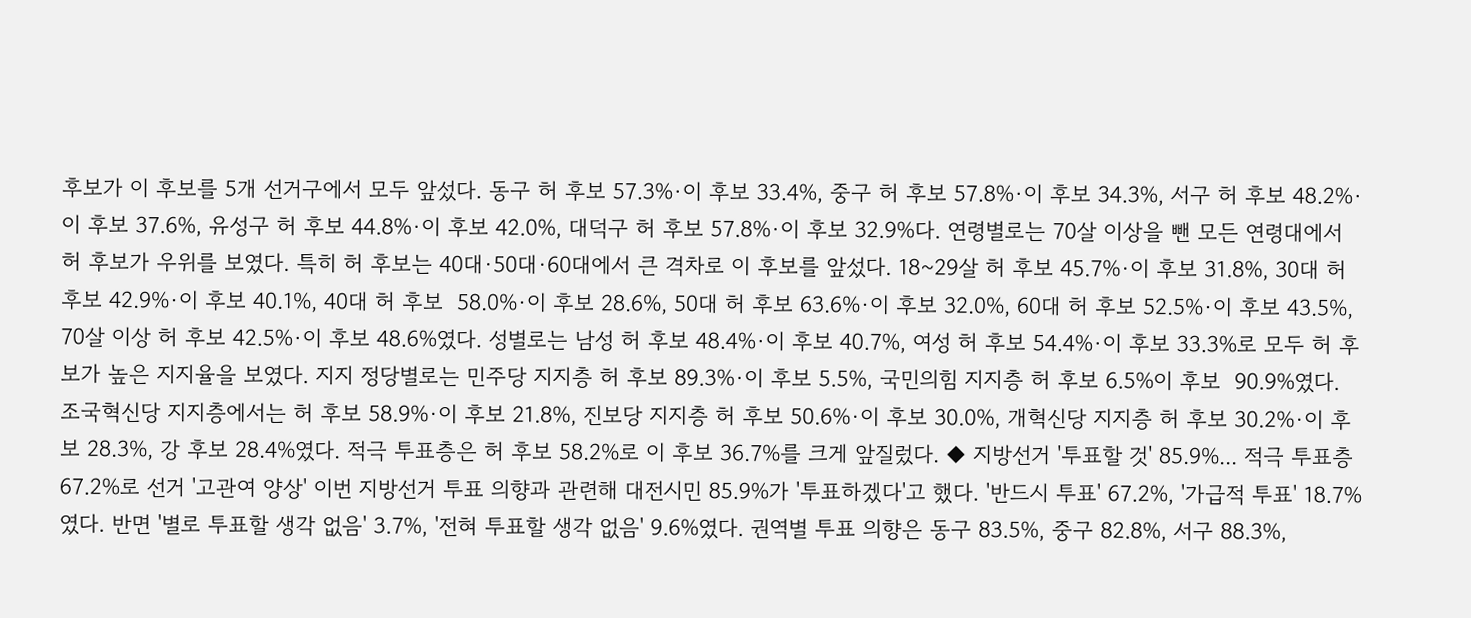후보가 이 후보를 5개 선거구에서 모두 앞섰다. 동구 허 후보 57.3%·이 후보 33.4%, 중구 허 후보 57.8%·이 후보 34.3%, 서구 허 후보 48.2%·이 후보 37.6%, 유성구 허 후보 44.8%·이 후보 42.0%, 대덕구 허 후보 57.8%·이 후보 32.9%다. 연령별로는 70살 이상을 뺀 모든 연령대에서 허 후보가 우위를 보였다. 특히 허 후보는 40대·50대·60대에서 큰 격차로 이 후보를 앞섰다. 18~29살 허 후보 45.7%·이 후보 31.8%, 30대 허 후보 42.9%·이 후보 40.1%, 40대 허 후보  58.0%·이 후보 28.6%, 50대 허 후보 63.6%·이 후보 32.0%, 60대 허 후보 52.5%·이 후보 43.5%, 70살 이상 허 후보 42.5%·이 후보 48.6%였다. 성별로는 남성 허 후보 48.4%·이 후보 40.7%, 여성 허 후보 54.4%·이 후보 33.3%로 모두 허 후보가 높은 지지율을 보였다. 지지 정당별로는 민주당 지지층 허 후보 89.3%·이 후보 5.5%, 국민의힘 지지층 허 후보 6.5%이 후보  90.9%였다. 조국혁신당 지지층에서는 허 후보 58.9%·이 후보 21.8%, 진보당 지지층 허 후보 50.6%·이 후보 30.0%, 개혁신당 지지층 허 후보 30.2%·이 후보 28.3%, 강 후보 28.4%였다. 적극 투표층은 허 후보 58.2%로 이 후보 36.7%를 크게 앞질렀다. ◆ 지방선거 '투표할 것' 85.9%... 적극 투표층 67.2%로 선거 '고관여 양상' 이번 지방선거 투표 의향과 관련해 대전시민 85.9%가 '투표하겠다'고 했다. '반드시 투표' 67.2%, '가급적 투표' 18.7%였다. 반면 '별로 투표할 생각 없음' 3.7%, '전혀 투표할 생각 없음' 9.6%였다. 권역별 투표 의향은 동구 83.5%, 중구 82.8%, 서구 88.3%,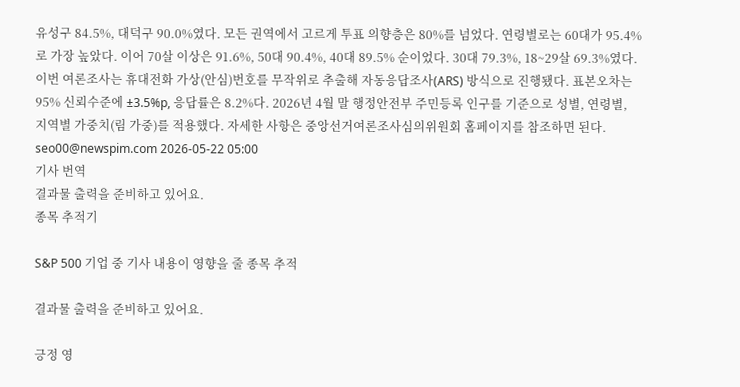유성구 84.5%, 대덕구 90.0%였다. 모든 권역에서 고르게 투표 의향층은 80%를 넘었다. 연령별로는 60대가 95.4%로 가장 높았다. 이어 70살 이상은 91.6%, 50대 90.4%, 40대 89.5% 순이었다. 30대 79.3%, 18~29살 69.3%였다. 이번 여론조사는 휴대전화 가상(안심)번호를 무작위로 추출해 자동응답조사(ARS) 방식으로 진행됐다. 표본오차는 95% 신뢰수준에 ±3.5%p, 응답률은 8.2%다. 2026년 4월 말 행정안전부 주민등록 인구를 기준으로 성별, 연령별, 지역별 가중치(림 가중)를 적용했다. 자세한 사항은 중앙선거여론조사심의위원회 홈페이지를 참조하면 된다. seo00@newspim.com 2026-05-22 05:00
기사 번역
결과물 출력을 준비하고 있어요.
종목 추적기

S&P 500 기업 중 기사 내용이 영향을 줄 종목 추적

결과물 출력을 준비하고 있어요.

긍정 영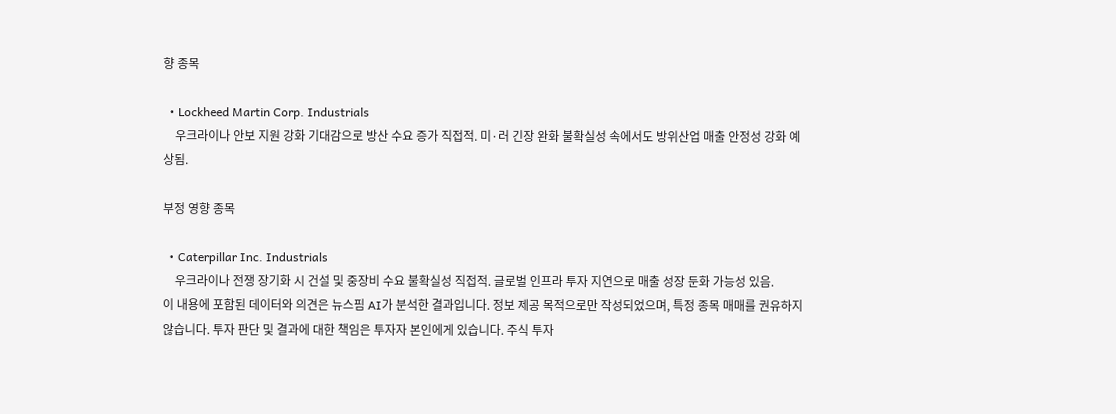향 종목

  • Lockheed Martin Corp. Industrials
    우크라이나 안보 지원 강화 기대감으로 방산 수요 증가 직접적. 미·러 긴장 완화 불확실성 속에서도 방위산업 매출 안정성 강화 예상됨.

부정 영향 종목

  • Caterpillar Inc. Industrials
    우크라이나 전쟁 장기화 시 건설 및 중장비 수요 불확실성 직접적. 글로벌 인프라 투자 지연으로 매출 성장 둔화 가능성 있음.
이 내용에 포함된 데이터와 의견은 뉴스핌 AI가 분석한 결과입니다. 정보 제공 목적으로만 작성되었으며, 특정 종목 매매를 권유하지 않습니다. 투자 판단 및 결과에 대한 책임은 투자자 본인에게 있습니다. 주식 투자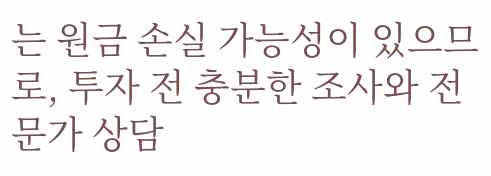는 원금 손실 가능성이 있으므로, 투자 전 충분한 조사와 전문가 상담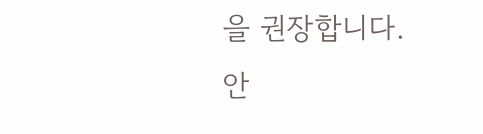을 권장합니다.
안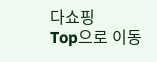다쇼핑
Top으로 이동